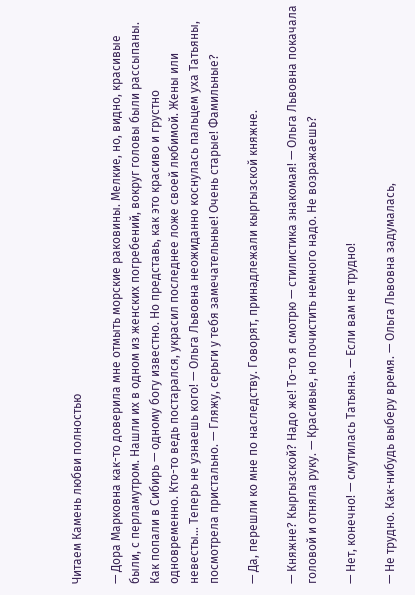Читаем Камень любви полностью

— Дора Марковна как-то доверила мне отмыть морские раковины. Мелкие, но, видно, красивые были, с перламутром. Нашли их в одном из женских погребений, вокруг головы были рассыпаны. Как попали в Сибирь — одному богу известно. Но представь, как это красиво и грустно одновременно. Кто-то ведь постарался, украсил последнее ложе своей любимой. Жены или невесты… Теперь не узнаешь кого! — Ольга Львовна неожиданно коснулась пальцем уха Татьяны, посмотрела пристально. — Гляжу, серьги у тебя замечательные! Очень старые! Фамильные?

— Да, перешли ко мне по наследству. Говорят, принадлежали кыргызской княжне.

— Княжне? Кыргызской? Надо же! То-то я смотрю — стилистика знакомая! — Ольга Львовна покачала головой и отняла руку. — Красивые, но почистить немного надо. Не возражаешь?

— Нет, конечно! — смутилась Татьяна. — Если вам не трудно!

— Не трудно. Как-нибудь выберу время. — Ольга Львовна задумалась,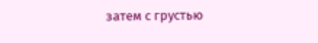затем с грустью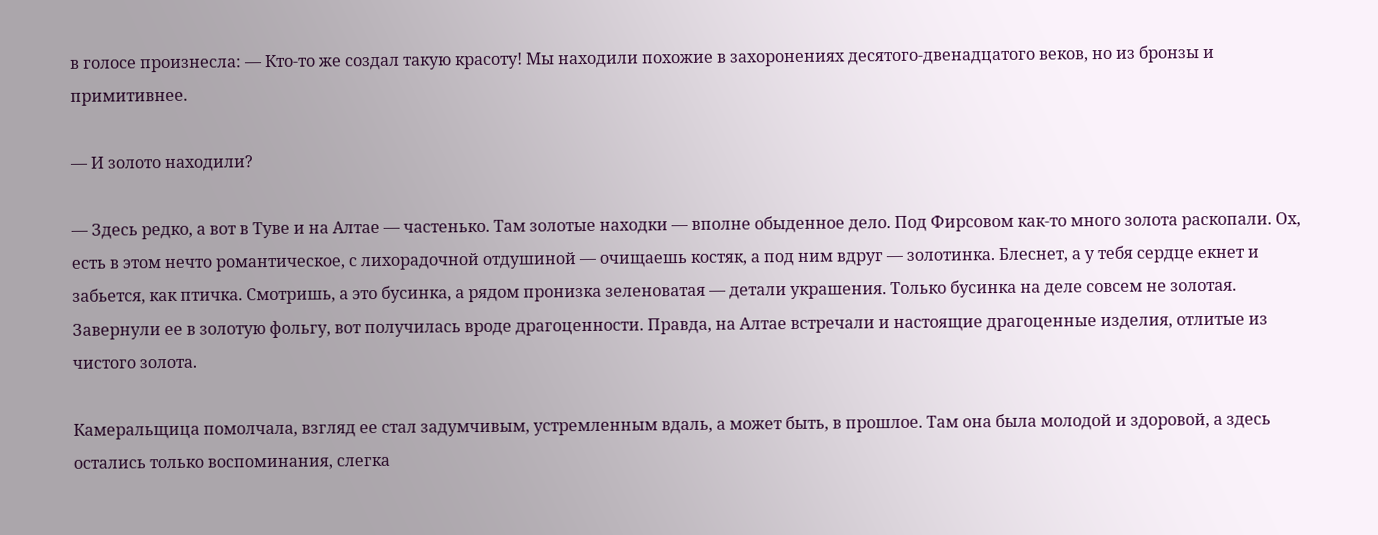в голосе произнесла: — Кто-то же создал такую красоту! Мы находили похожие в захоронениях десятого-двенадцатого веков, но из бронзы и примитивнее.

— И золото находили?

— Здесь редко, а вот в Туве и на Алтае — частенько. Там золотые находки — вполне обыденное дело. Под Фирсовом как-то много золота раскопали. Ох, есть в этом нечто романтическое, с лихорадочной отдушиной — очищаешь костяк, а под ним вдруг — золотинка. Блеснет, а у тебя сердце екнет и забьется, как птичка. Смотришь, а это бусинка, а рядом пронизка зеленоватая — детали украшения. Только бусинка на деле совсем не золотая. Завернули ее в золотую фольгу, вот получилась вроде драгоценности. Правда, на Алтае встречали и настоящие драгоценные изделия, отлитые из чистого золота.

Камеральщица помолчала, взгляд ее стал задумчивым, устремленным вдаль, а может быть, в прошлое. Там она была молодой и здоровой, а здесь остались только воспоминания, слегка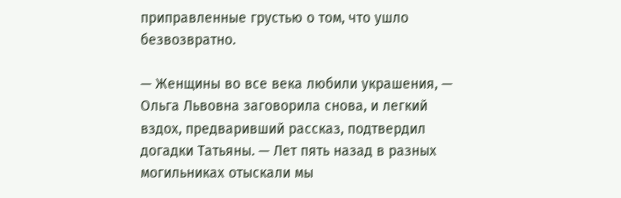приправленные грустью о том, что ушло безвозвратно.

— Женщины во все века любили украшения, — Ольга Львовна заговорила снова, и легкий вздох, предваривший рассказ, подтвердил догадки Татьяны. — Лет пять назад в разных могильниках отыскали мы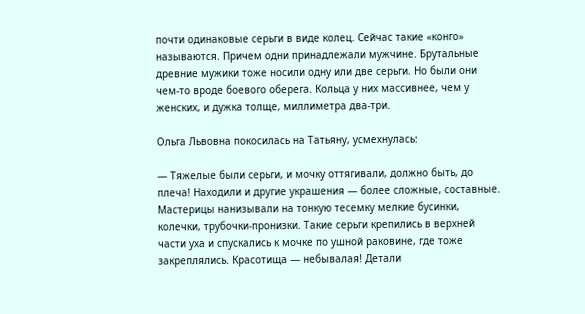почти одинаковые серьги в виде колец. Сейчас такие «конго» называются. Причем одни принадлежали мужчине. Брутальные древние мужики тоже носили одну или две серьги. Но были они чем-то вроде боевого оберега. Кольца у них массивнее, чем у женских, и дужка толще, миллиметра два-три.

Ольга Львовна покосилась на Татьяну, усмехнулась:

— Тяжелые были серьги, и мочку оттягивали, должно быть, до плеча! Находили и другие украшения — более сложные, составные. Мастерицы нанизывали на тонкую тесемку мелкие бусинки, колечки, трубочки-пронизки. Такие серьги крепились в верхней части уха и спускались к мочке по ушной раковине, где тоже закреплялись. Красотища — небывалая! Детали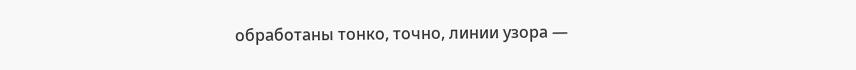обработаны тонко, точно, линии узора —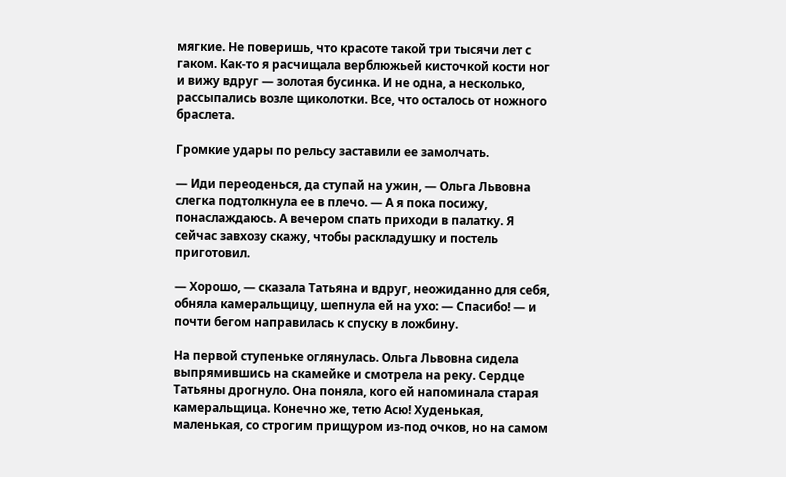мягкие. Не поверишь, что красоте такой три тысячи лет с гаком. Как-то я расчищала верблюжьей кисточкой кости ног и вижу вдруг — золотая бусинка. И не одна, а несколько, рассыпались возле щиколотки. Все, что осталось от ножного браслета.

Громкие удары по рельсу заставили ее замолчать.

— Иди переоденься, да ступай на ужин, — Ольга Львовна слегка подтолкнула ее в плечо. — А я пока посижу, понаслаждаюсь. А вечером спать приходи в палатку. Я сейчас завхозу скажу, чтобы раскладушку и постель приготовил.

— Хорошо, — сказала Татьяна и вдруг, неожиданно для себя, обняла камеральщицу, шепнула ей на ухо: — Спасибо! — и почти бегом направилась к спуску в ложбину.

На первой ступеньке оглянулась. Ольга Львовна сидела выпрямившись на скамейке и смотрела на реку. Сердце Татьяны дрогнуло. Она поняла, кого ей напоминала старая камеральщица. Конечно же, тетю Асю! Худенькая, маленькая, со строгим прищуром из-под очков, но на самом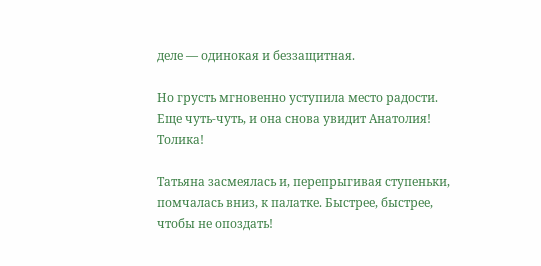деле — одинокая и беззащитная.

Но грусть мгновенно уступила место радости. Еще чуть-чуть, и она снова увидит Анатолия! Толика!

Татьяна засмеялась и, перепрыгивая ступеньки, помчалась вниз, к палатке. Быстрее, быстрее, чтобы не опоздать!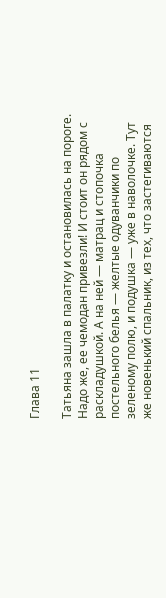Глава 11

Татьяна зашла в палатку и остановилась на пороге. Надо же, ее чемодан привезли! И стоит он рядом с раскладушкой. А на ней — матрац и стопочка постельного белья — желтые одуванчики по зеленому полю, и подушка — уже в наволочке. Тут же новенький спальник, из тех, что застегиваются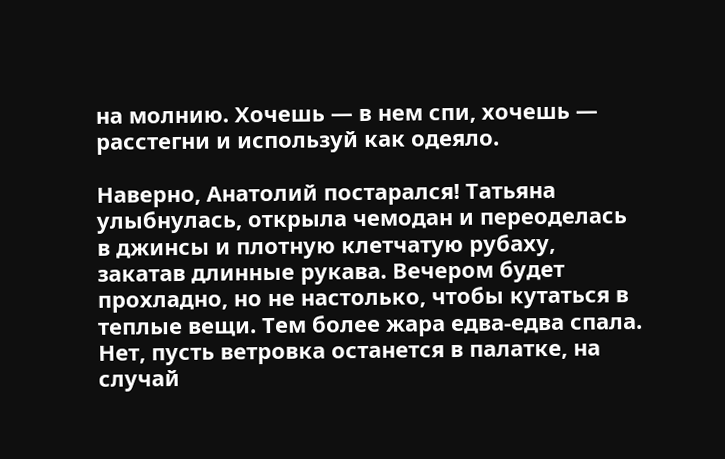на молнию. Хочешь — в нем спи, хочешь — расстегни и используй как одеяло.

Наверно, Анатолий постарался! Татьяна улыбнулась, открыла чемодан и переоделась в джинсы и плотную клетчатую рубаху, закатав длинные рукава. Вечером будет прохладно, но не настолько, чтобы кутаться в теплые вещи. Тем более жара едва-едва спала. Нет, пусть ветровка останется в палатке, на случай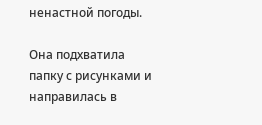ненастной погоды.

Она подхватила папку с рисунками и направилась в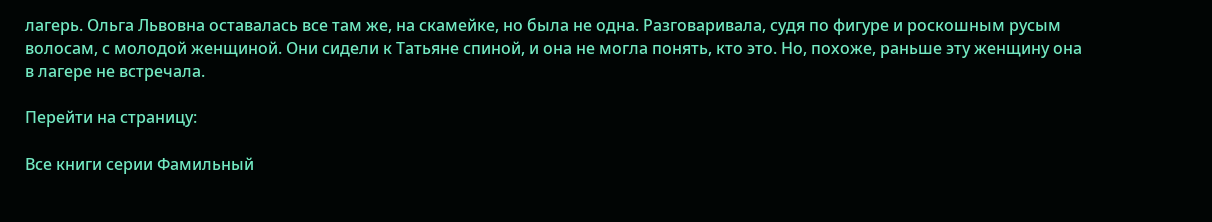лагерь. Ольга Львовна оставалась все там же, на скамейке, но была не одна. Разговаривала, судя по фигуре и роскошным русым волосам, с молодой женщиной. Они сидели к Татьяне спиной, и она не могла понять, кто это. Но, похоже, раньше эту женщину она в лагере не встречала.

Перейти на страницу:

Все книги серии Фамильный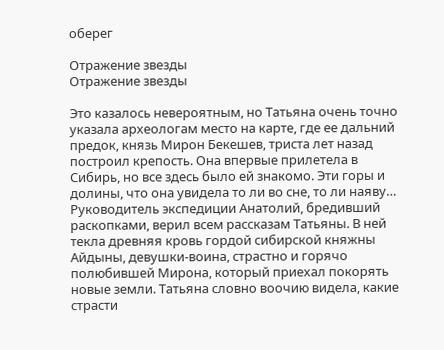оберег

Отражение звезды
Отражение звезды

Это казалось невероятным, но Татьяна очень точно указала археологам место на карте, где ее дальний предок, князь Мирон Бекешев, триста лет назад построил крепость. Она впервые прилетела в Сибирь, но все здесь было ей знакомо. Эти горы и долины, что она увидела то ли во сне, то ли наяву… Руководитель экспедиции Анатолий, бредивший раскопками, верил всем рассказам Татьяны. В ней текла древняя кровь гордой сибирской княжны Айдыны, девушки-воина, страстно и горячо полюбившей Мирона, который приехал покорять новые земли. Татьяна словно воочию видела, какие страсти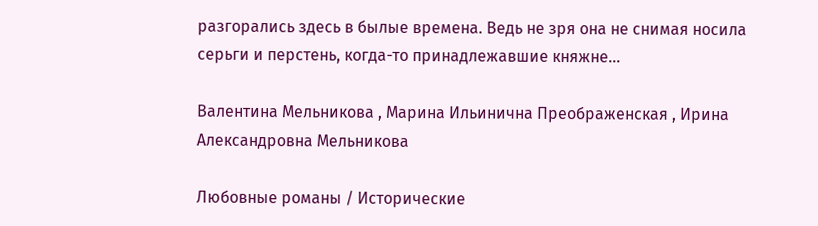разгорались здесь в былые времена. Ведь не зря она не снимая носила серьги и перстень, когда-то принадлежавшие княжне…

Валентина Мельникова , Марина Ильинична Преображенская , Ирина Александровна Мельникова

Любовные романы / Исторические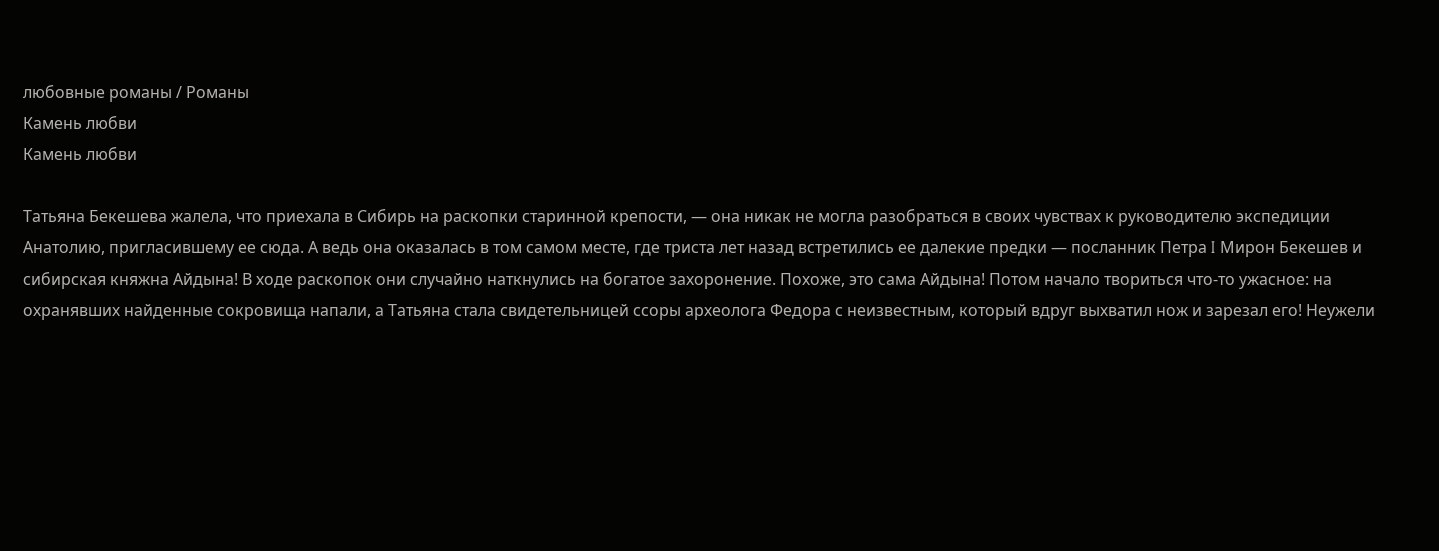любовные романы / Романы
Камень любви
Камень любви

Татьяна Бекешева жалела, что приехала в Сибирь на раскопки старинной крепости, — она никак не могла разобраться в своих чувствах к руководителю экспедиции Анатолию, пригласившему ее сюда. А ведь она оказалась в том самом месте, где триста лет назад встретились ее далекие предки — посланник Петра I Мирон Бекешев и сибирская княжна Айдына! В ходе раскопок они случайно наткнулись на богатое захоронение. Похоже, это сама Айдына! Потом начало твориться что-то ужасное: на охранявших найденные сокровища напали, а Татьяна стала свидетельницей ссоры археолога Федора с неизвестным, который вдруг выхватил нож и зарезал его! Неужели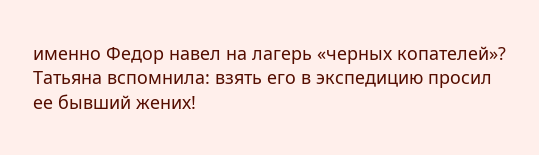именно Федор навел на лагерь «черных копателей»? Татьяна вспомнила: взять его в экспедицию просил ее бывший жених!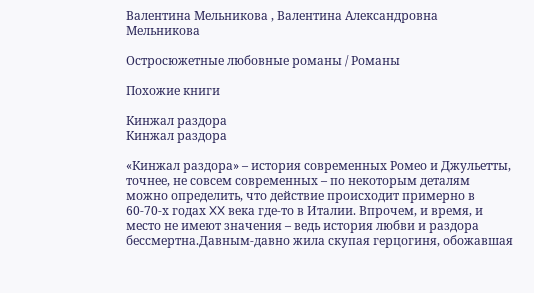Валентина Мельникова , Валентина Александровна Мельникова

Остросюжетные любовные романы / Романы

Похожие книги

Кинжал раздора
Кинжал раздора

«Кинжал раздора» – история современных Ромео и Джульетты, точнее, не совсем современных – по некоторым деталям можно определить, что действие происходит примерно в 60-70-х годах XX века где-то в Италии. Впрочем, и время, и место не имеют значения – ведь история любви и раздора бессмертна.Давным-давно жила скупая герцогиня, обожавшая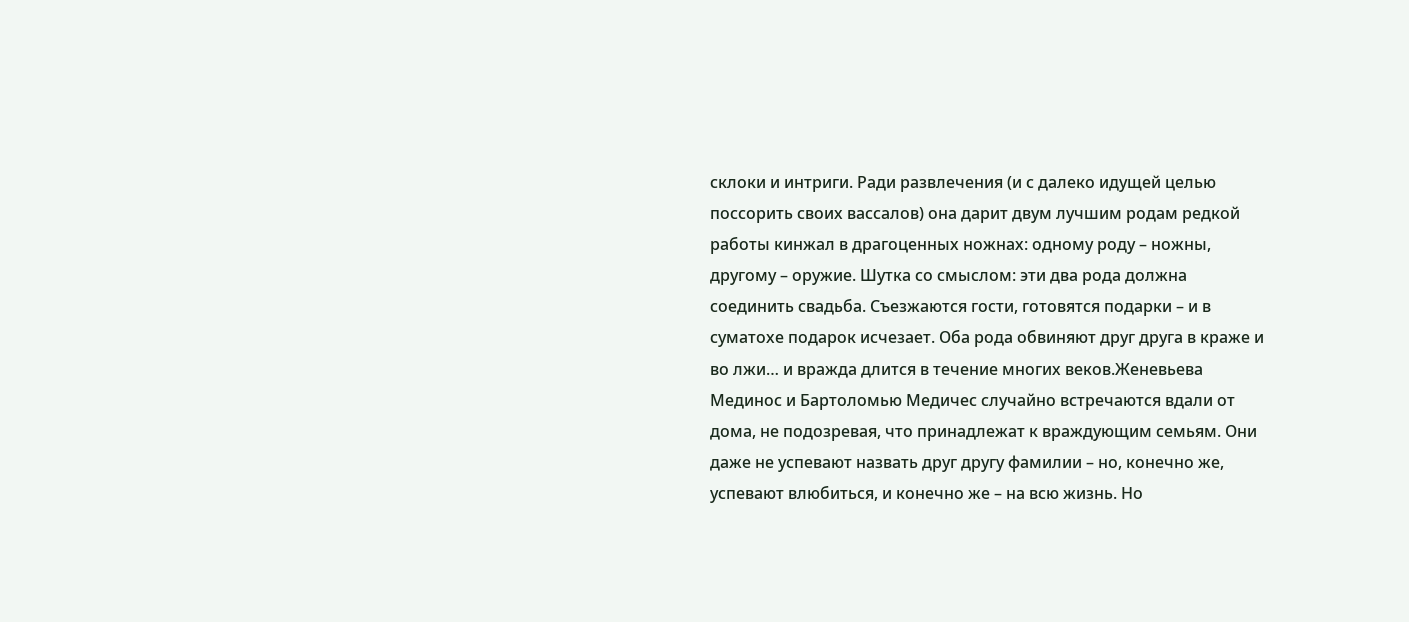склоки и интриги. Ради развлечения (и с далеко идущей целью поссорить своих вассалов) она дарит двум лучшим родам редкой работы кинжал в драгоценных ножнах: одному роду – ножны, другому – оружие. Шутка со смыслом: эти два рода должна соединить свадьба. Съезжаются гости, готовятся подарки – и в суматохе подарок исчезает. Оба рода обвиняют друг друга в краже и во лжи… и вражда длится в течение многих веков.Женевьева Мединос и Бартоломью Медичес случайно встречаются вдали от дома, не подозревая, что принадлежат к враждующим семьям. Они даже не успевают назвать друг другу фамилии – но, конечно же, успевают влюбиться, и конечно же – на всю жизнь. Но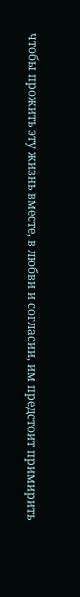чтобы прожить эту жизнь вместе, в любви и согласии, им предстоит примирить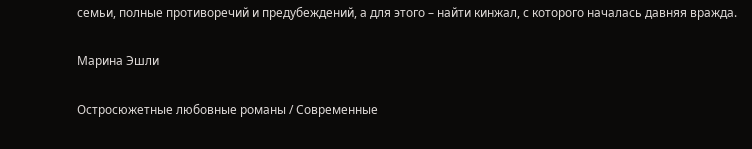семьи, полные противоречий и предубеждений, а для этого – найти кинжал, с которого началась давняя вражда.

Марина Эшли

Остросюжетные любовные романы / Современные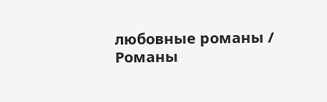любовные романы / Романы